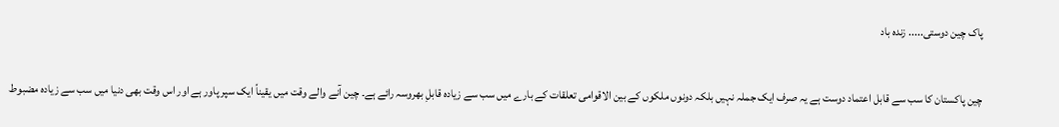پاک چین دوستی..... زندہ باد

چین پاکستان کا سب سے قابل اعتماد دوست ہے یہ صرف ایک جملہ نہیں بلکہ دونوں ملکوں کے بین الاقوامی تعلقات کے بارے میں سب سے زیادہ قابلِ بھروسہ رائے ہے۔ چین آنے والے وقت میں یقیناً ایک سپر پاور ہے اور اس وقت بھی دنیا میں سب سے زیادہ مضبوط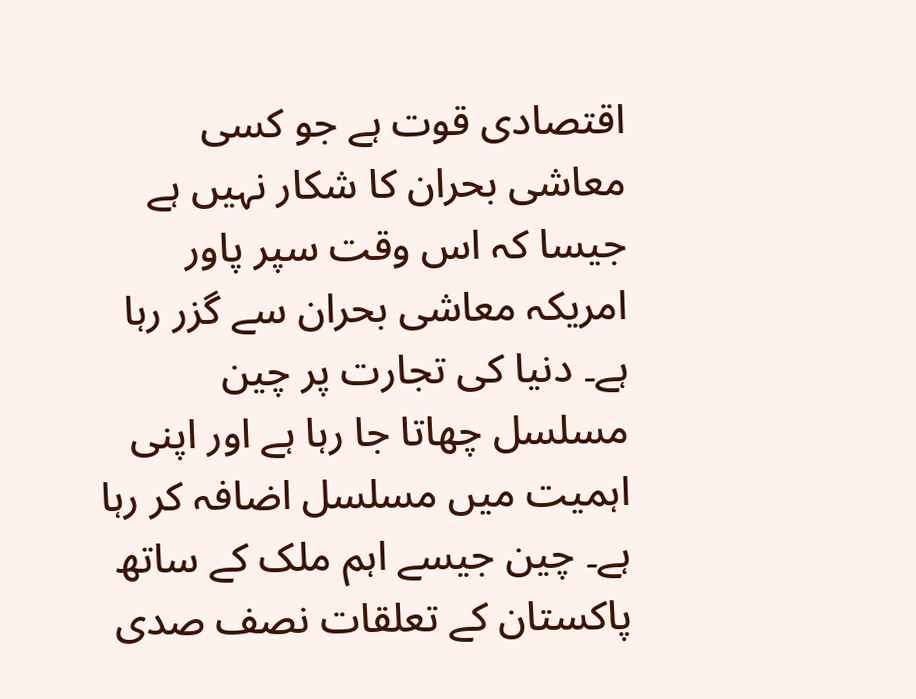اقتصادی قوت ہے جو کسی معاشی بحران کا شکار نہیں ہے جیسا کہ اس وقت سپر پاور امریکہ معاشی بحران سے گزر رہا ہے۔ دنیا کی تجارت پر چین مسلسل چھاتا جا رہا ہے اور اپنی اہمیت میں مسلسل اضافہ کر رہا ہے۔ چین جیسے اہم ملک کے ساتھ پاکستان کے تعلقات نصف صدی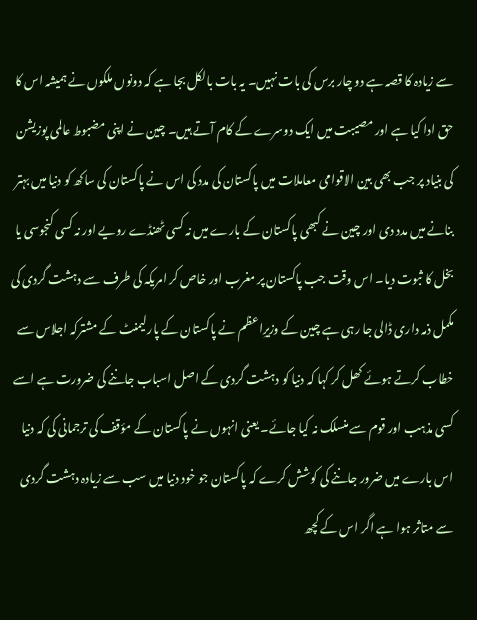سے زیادہ کا قصہ ہے دو چار برس کی بات نہیں۔ یہ بات بالکل بجا ہے کہ دونوں ملکوں نے ہمیشہ اس کا حق ادا کیا ہے اور مصیبت میں ایک دوسرے کے کام آتے ہیں۔ چین نے اپنی مضبوط عالمی پوزیشن کی بنیاد پر جب بھی بین الاقوامی معاملات میں پاکستان کی مدد کی اس نے پاکستان کی ساکھ کو دنیا میں بہتر بنانے میں مدد دی اور چین نے کبھی پاکستان کے بارے میں نہ کسی ٹھنڈے رویے اور نہ کسی کنجوسی یا بخل کا ثبوت دیا۔ اس وقت جب پاکستان پر مغرب اور خاص کر امریکہ کی طرف سے دہشت گردی کی مکمل ذمہ داری ڈالی جا رہی ہے چین کے وزیرِاعظم نے پاکستان کے پارلیمنٹ کے مشترکہ اجلاس سے خطاب کرتے ہوئے کھل کر کہا کہ دنیا کو دہشت گردی کے اصل اسباب جاننے کی ضرورت ہے اسے کسی مذہب اور قوم سے منسلک نہ کیا جائے۔ یعنی انہوں نے پاکستان کے مؤقف کی ترجمانی کی کہ دنیا اس بارے میں ضرور جاننے کی کوشش کرے کہ پاکستان جو خود دنیا میں سب سے زیادہ دہشت گردی سے متاثر ہوا ہے اگر اس کے کچھ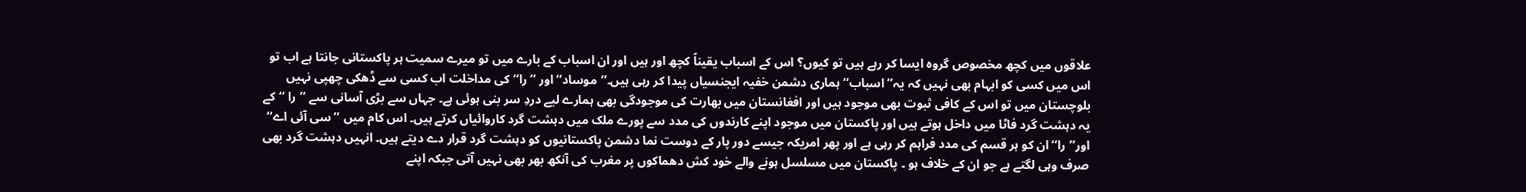علاقوں میں کچھ مخصوص گروہ ایسا کر رہے ہیں تو کیوں؟ اس کے اسباب یقیناً کچھ اور ہیں اور ان اسباب کے بارے میں تو میرے سمیت ہر پاکستانی جانتا ہے اب تو اس میں کسی کو ابہام بھی نہیں کہ یہ’’ اسباب‘‘ ہماری دشمن خفیہ ایجنسیاں پیدا کر رہی ہیں۔’’موساد‘‘اور ’’ را‘‘ کی مداخلت اب کسی سے ڈھکی چھپی نہیں بلوچستان میں تو اس کے کافی ثبوت بھی موجود ہیں اور افغانستان میں بھارت کی موجودگی بھی ہمارے لیے دردِ سر بنی ہوئی ہے۔ جہاں سے بڑی آسانی سے ’’را ‘‘کے یہ دہشت گرد فاٹا میں داخل ہوتے ہیں اور پاکستان میں موجود اپنے کارندوں کی مدد سے پورے ملک میں دہشت گرد کاروائیاں کرتے ہیں۔ اس کام میں ’’سی آئی اے‘‘ اور’’را‘‘ ان کو ہر قسم کی مدد فراہم کر رہی ہے اور پھر امریکہ جیسے دور پار کے دوست نما دشمن پاکستانیوں کو دہشت گرد قرار دے دیتے ہیں۔ انہیں دہشت گرد بھی صرف وہی لگتے ہے جو ان کے خلاف ہو ۔ پاکستان میں مسلسل ہونے والے خود کش دھماکوں پر مغرب کی آنکھ بھر بھی نہیں آتی جبکہ اپنے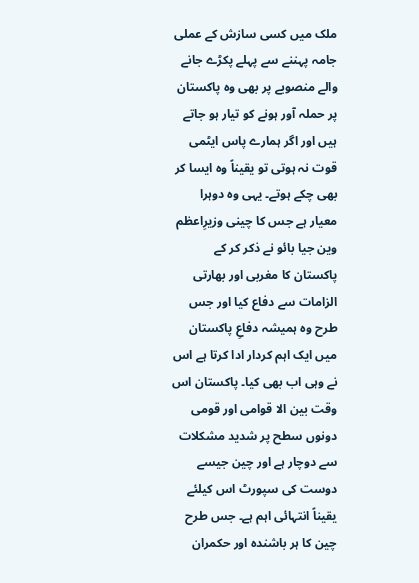ملک میں کسی سازش کے عملی جامہ پہننے سے پہلے پکڑے جانے والے منصوبے پر بھی وہ پاکستان پر حملہ آور ہونے کو تیار ہو جاتے ہیں اور اگر ہمارے پاس ایٹمی قوت نہ ہوتی تو یقیناً وہ ایسا کر بھی چکے ہوتے۔ یہی وہ دوہرا معیار ہے جس کا چینی وزیرِاعظم وین جیا بائو نے ذکر کر کے پاکستان کا مغربی اور بھارتی الزامات سے دفاع کیا اور جس طرح وہ ہمیشہ دفاعِ پاکستان میں ایک اہم کردار ادا کرتا ہے اس نے وہی اب بھی کیا۔ پاکستان اس وقت بین الا قوامی اور قومی دونوں سطح پر شدید مشکلات سے دوچار ہے اور چین جیسے دوست کی سپورٹ اس کیلئے یقیناً انتہائی اہم ہے۔ جس طرح چین کا ہر باشندہ اور حکمران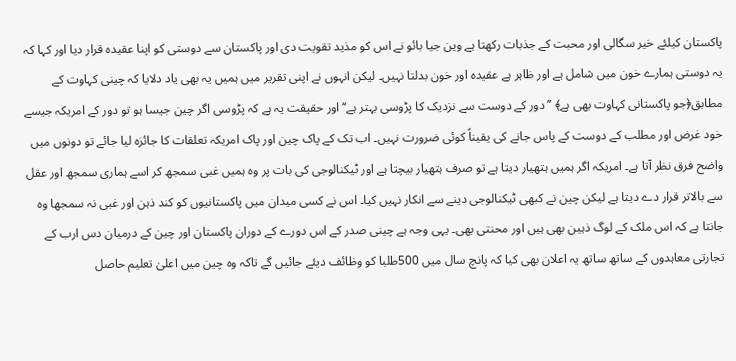پاکستان کیلئے خیر سگالی اور محبت کے جذبات رکھتا ہے وین جیا بائو نے اس کو مذید تقویت دی اور پاکستان سے دوستی کو اپنا عقیدہ قرار دیا اور کہا کہ یہ دوستی ہمارے خون میں شامل ہے اور ظاہر ہے عقیدہ اور خون بدلتا نہیں۔ لیکن انہوں نے اپنی تقریر میں ہمیں یہ بھی یاد دلایا کہ چینی کہاوت کے مطابق﴿جو پاکستانی کہاوت بھی ہے﴾ ’’دور کے دوست سے نزدیک کا پڑوسی بہتر ہے‘‘ اور حقیقت یہ ہے کہ پڑوسی اگر چین جیسا ہو تو دور کے امریکہ جیسے خود غرض اور مطلب کے دوست کے پاس جانے کی یقیناً کوئی ضرورت نہیں۔ اب تک کے پاک چین اور پاک امریکہ تعلقات کا جائزہ لیا جائے تو دونوں میں واضح فرق نظر آتا ہے۔ امریکہ اگر ہمیں ہتھیار دیتا ہے تو صرف ہتھیار بیچتا ہے اور ٹیکنالوجی کی بات پر وہ ہمیں غبی سمجھ کر اسے ہماری سمجھ اور عقل سے بالاتر قرار دے دیتا ہے لیکن چین نے کبھی ٹیکنالوجی دینے سے انکار نہیں کیا۔ اس نے کسی میدان میں پاکستانیوں کو کند ذہن اور غبی نہ سمجھا وہ جانتا ہے کہ اس ملک کے لوگ ذہین بھی ہیں اور محنتی بھی۔ یہی وجہ ہے چینی صدر کے اس دورے کے دوران پاکستان اور چین کے درمیان دس ارب کے تجارتی معاہدوں کے ساتھ ساتھ یہ اعلان بھی کیا کہ پانچ سال میں 500طلبا کو وظائف دیئے جائیں گے تاکہ وہ چین میں اعلیٰ تعلیم حاصل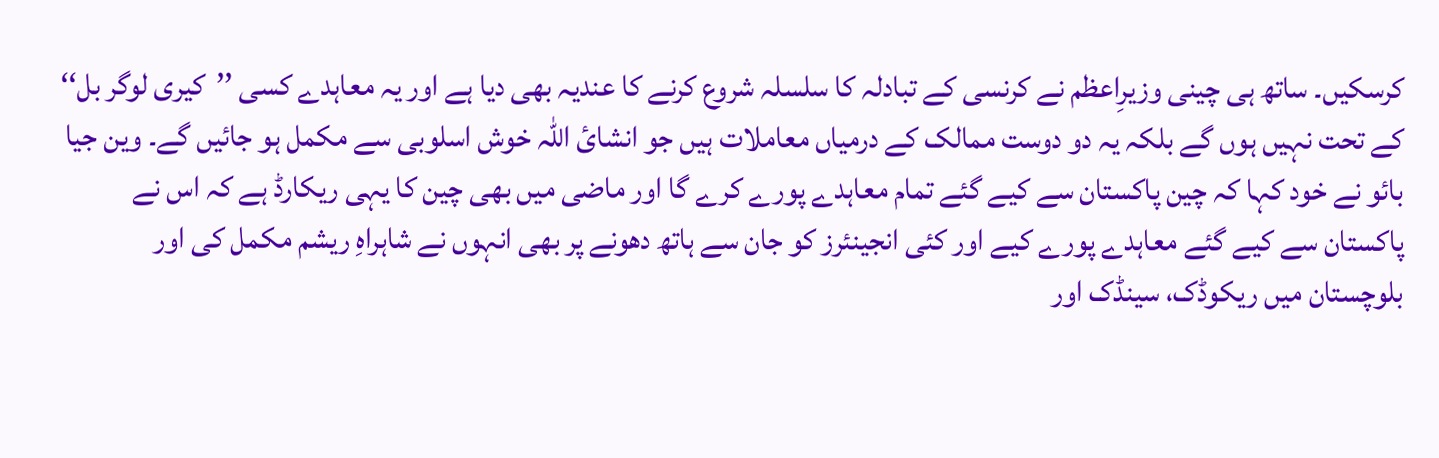کرسکیں۔ ساتھ ہی چینی وزیرِاعظم نے کرنسی کے تبادلہ کا سلسلہ شروع کرنے کا عندیہ بھی دیا ہے اور یہ معاہدے کسی ’’کیری لوگر بل‘‘ کے تحت نہیں ہوں گے بلکہ یہ دو دوست ممالک کے درمیاں معاملات ہیں جو انشائ اللہ خوش اسلوبی سے مکمل ہو جائیں گے۔ وین جیا بائو نے خود کہا کہ چین پاکستان سے کیے گئے تمام معاہدے پورے کرے گا اور ماضی میں بھی چین کا یہی ریکارڈ ہے کہ اس نے پاکستان سے کیے گئے معاہدے پورے کیے اور کئی انجینئرز کو جان سے ہاتھ دھونے پر بھی انہوں نے شاہراہِ ریشم مکمل کی اور بلوچستان میں ریکوڈک، سینڈک اور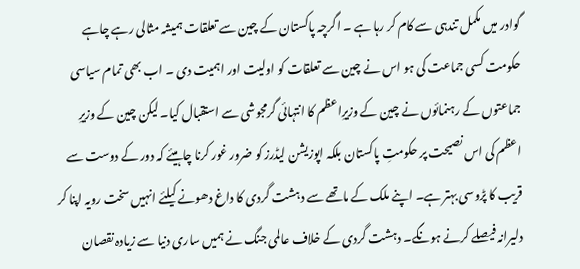گوادر میں مکمل تندہی سے کام کر رہا ہے ۔ اگرچہ پاکستان کے چین سے تعلقات ہمیشہ مثالی رہے چاہے حکومت کسی جماعت کی ہو اس نے چین سے تعلقات کو اولیت اور اہمیت دی ۔ اب بھی تمام سیاسی جماعتوں کے رہنمائوں نے چین کے وزیرِاعظم کا انتہائی گرمجوشی سے استقبال کیا۔ لیکن چین کے وزیرِ اعظم کی اس نصیحت پر حکومتِ پاکستان بلکہ اپوزیشن لیڈرز کو ضرور غور کرنا چاہیئے کہ دور کے دوست سے قریب کا پڑوسی بہتر ہے۔ اپنے ملک کے ماتھے سے دہشت گردی کا داغ دھونے کیلئے انہیں سخت رویہ اپنا کر دلیرانہ فیصلے کرنے ہونگے۔ دہشت گردی کے خلاف عالمی جنگ نے ہمیں ساری دنیا سے زیادہ نقصان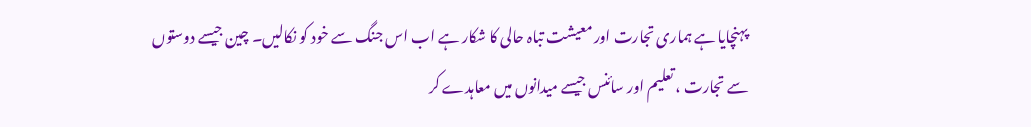پہنچایا ہے ہماری تجارت اور معیشت تباہ حالی کا شکار ہے اب اس جنگ سے خود کو نکالیں۔ چین جیسے دوستوں سے تجارت ، تعلیم اور سائنس جیسے میدانوں میں معاہدے کر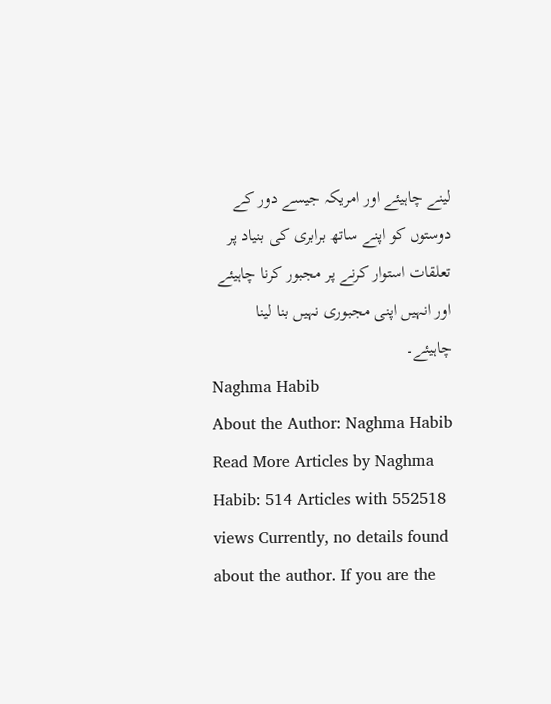لینے چاہیئے اور امریکہ جیسے دور کے دوستوں کو اپنے ساتھ برابری کی بنیاد پر تعلقات استوار کرنے پر مجبور کرنا چاہیئے اور انہیں اپنی مجبوری نہیں بنا لینا چاہیئے۔
Naghma Habib
About the Author: Naghma Habib Read More Articles by Naghma Habib: 514 Articles with 552518 views Currently, no details found about the author. If you are the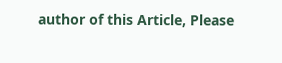author of this Article, Please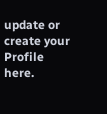update or create your Profile here.